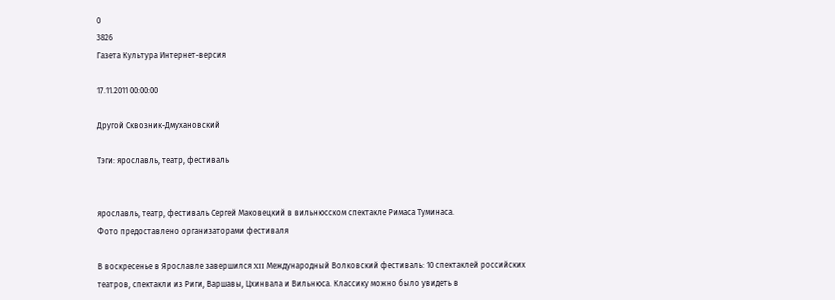0
3826
Газета Культура Интернет-версия

17.11.2011 00:00:00

Другой Сквозник-Дмухановский

Тэги: ярославль, театр, фестиваль


ярославль, театр, фестиваль Сергей Маковецкий в вильнюсском спектакле Римаса Туминаса.
Фото предоставлено организаторами фестиваля

В воскресенье в Ярославле завершился XII Международный Волковский фестиваль: 10 спектаклей российских театров, спектакли из Риги, Варшавы, Цхинвала и Вильнюса. Классику можно было увидеть в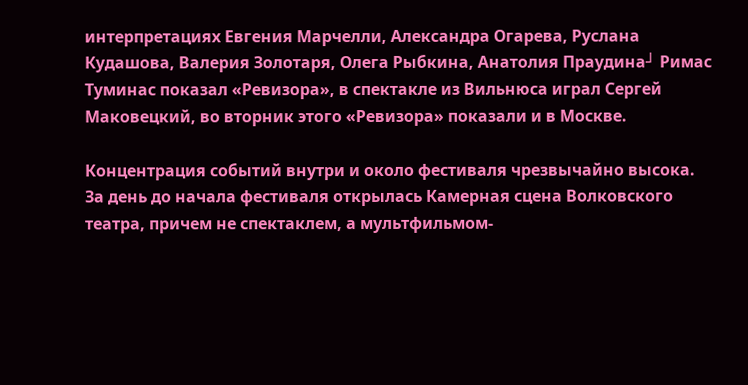интерпретациях Евгения Марчелли, Александра Огарева, Руслана Кудашова, Валерия Золотаря, Олега Рыбкина, Анатолия Праудина┘ Римас Туминас показал «Ревизора», в спектакле из Вильнюса играл Сергей Маковецкий, во вторник этого «Ревизора» показали и в Москве.

Концентрация событий внутри и около фестиваля чрезвычайно высока. За день до начала фестиваля открылась Камерная сцена Волковского театра, причем не спектаклем, а мультфильмом-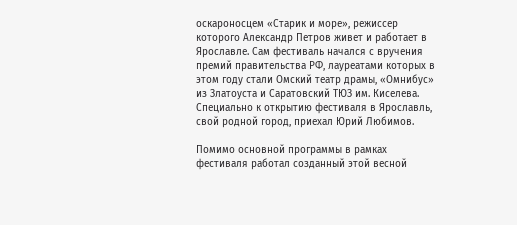оскароносцем «Старик и море», режиссер которого Александр Петров живет и работает в Ярославле. Сам фестиваль начался с вручения премий правительства РФ, лауреатами которых в этом году стали Омский театр драмы, «Омнибус» из Златоуста и Саратовский ТЮЗ им. Киселева. Специально к открытию фестиваля в Ярославль, свой родной город, приехал Юрий Любимов.

Помимо основной программы в рамках фестиваля работал созданный этой весной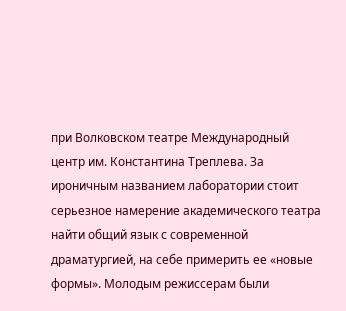при Волковском театре Международный центр им. Константина Треплева. За ироничным названием лаборатории стоит серьезное намерение академического театра найти общий язык с современной драматургией, на себе примерить ее «новые формы». Молодым режиссерам были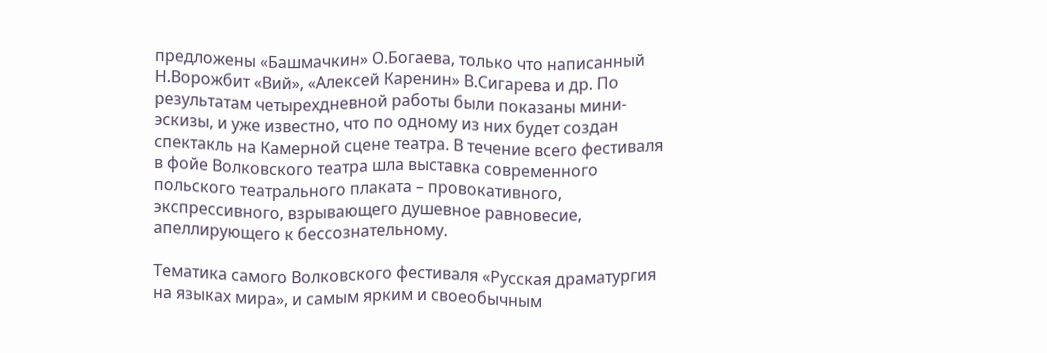предложены «Башмачкин» О.Богаева, только что написанный Н.Ворожбит «Вий», «Алексей Каренин» В.Сигарева и др. По результатам четырехдневной работы были показаны мини-эскизы, и уже известно, что по одному из них будет создан спектакль на Камерной сцене театра. В течение всего фестиваля в фойе Волковского театра шла выставка современного польского театрального плаката – провокативного, экспрессивного, взрывающего душевное равновесие, апеллирующего к бессознательному.

Тематика самого Волковского фестиваля «Русская драматургия на языках мира», и самым ярким и своеобычным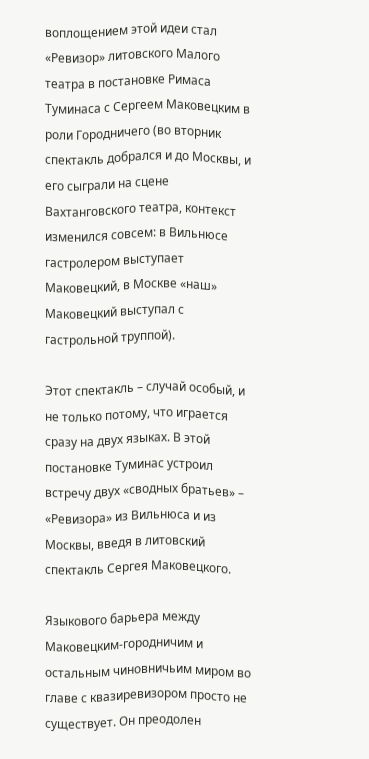воплощением этой идеи стал «Ревизор» литовского Малого театра в постановке Римаса Туминаса с Сергеем Маковецким в роли Городничего (во вторник спектакль добрался и до Москвы, и его сыграли на сцене Вахтанговского театра, контекст изменился совсем: в Вильнюсе гастролером выступает Маковецкий, в Москве «наш» Маковецкий выступал с гастрольной труппой).

Этот спектакль – случай особый, и не только потому, что играется сразу на двух языках. В этой постановке Туминас устроил встречу двух «сводных братьев» – «Ревизора» из Вильнюса и из Москвы, введя в литовский спектакль Сергея Маковецкого.

Языкового барьера между Маковецким-городничим и остальным чиновничьим миром во главе с квазиревизором просто не существует. Он преодолен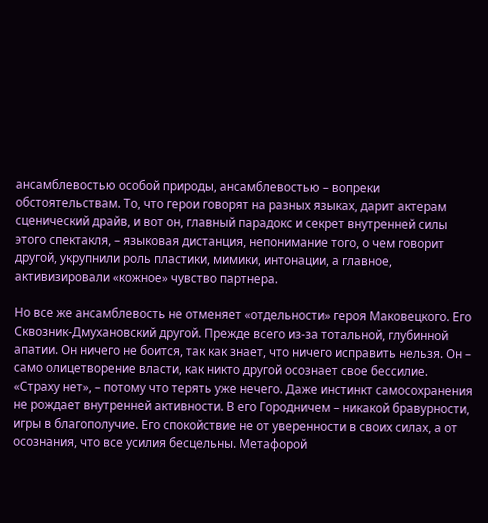ансамблевостью особой природы, ансамблевостью – вопреки обстоятельствам. То, что герои говорят на разных языках, дарит актерам сценический драйв, и вот он, главный парадокс и секрет внутренней силы этого спектакля, – языковая дистанция, непонимание того, о чем говорит другой, укрупнили роль пластики, мимики, интонации, а главное, активизировали «кожное» чувство партнера.

Но все же ансамблевость не отменяет «отдельности» героя Маковецкого. Его Сквозник-Дмухановский другой. Прежде всего из-за тотальной, глубинной апатии. Он ничего не боится, так как знает, что ничего исправить нельзя. Он – само олицетворение власти, как никто другой осознает свое бессилие. «Страху нет», – потому что терять уже нечего. Даже инстинкт самосохранения не рождает внутренней активности. В его Городничем – никакой бравурности, игры в благополучие. Его спокойствие не от уверенности в своих силах, а от осознания, что все усилия бесцельны. Метафорой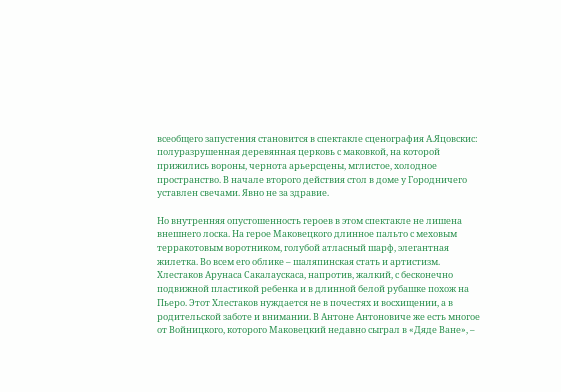всеобщего запустения становится в спектакле сценография А.Яцовскис: полуразрушенная деревянная церковь с маковкой, на которой прижились вороны, чернота арьерсцены, мглистое, холодное пространство. В начале второго действия стол в доме у Городничего уставлен свечами. Явно не за здравие.

Но внутренняя опустошенность героев в этом спектакле не лишена внешнего лоска. На герое Маковецкого длинное пальто с меховым терракотовым воротником, голубой атласный шарф, элегантная жилетка. Во всем его облике – шаляпинская стать и артистизм. Хлестаков Арунаса Сакалаускаса, напротив, жалкий, с бесконечно подвижной пластикой ребенка и в длинной белой рубашке похож на Пьеро. Этот Хлестаков нуждается не в почестях и восхищении, а в родительской заботе и внимании. В Антоне Антоновиче же есть многое от Войницкого, которого Маковецкий недавно сыграл в «Дяде Ване», –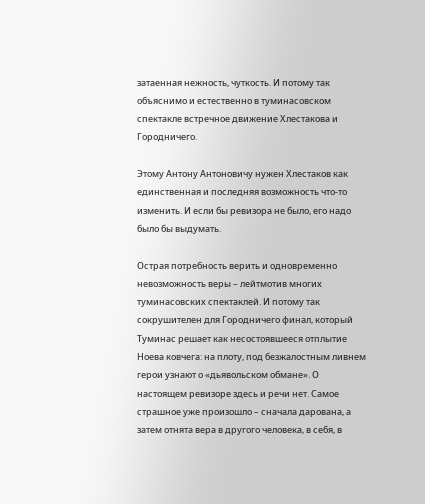затаенная нежность, чуткость. И потому так объяснимо и естественно в туминасовском спектакле встречное движение Хлестакова и Городничего.

Этому Антону Антоновичу нужен Хлестаков как единственная и последняя возможность что-то изменить. И если бы ревизора не было, его надо было бы выдумать.

Острая потребность верить и одновременно невозможность веры – лейтмотив многих туминасовских спектаклей. И потому так сокрушителен для Городничего финал, который Туминас решает как несостоявшееся отплытие Ноева ковчега: на плоту, под безжалостным ливнем герои узнают о «дьявольском обмане». О настоящем ревизоре здесь и речи нет. Самое страшное уже произошло – сначала дарована, а затем отнята вера в другого человека, в себя, в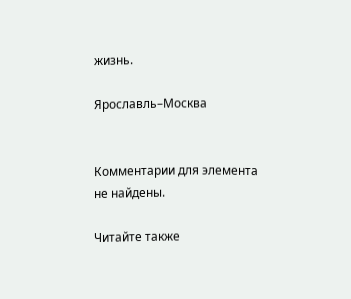жизнь.

Ярославль–Москва


Комментарии для элемента не найдены.

Читайте также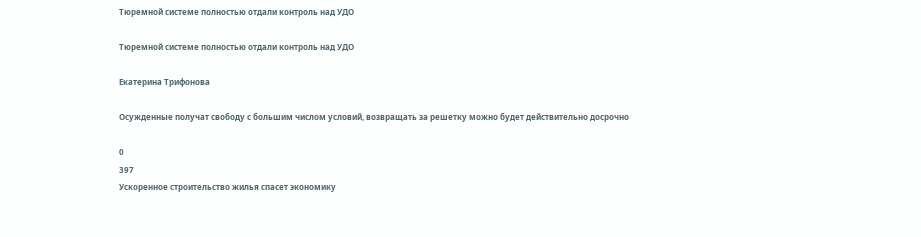Тюремной системе полностью отдали контроль над УДО

Тюремной системе полностью отдали контроль над УДО

Екатерина Трифонова

Осужденные получат свободу с большим числом условий, возвращать за решетку можно будет действительно досрочно

0
397
Ускоренное строительство жилья спасет экономику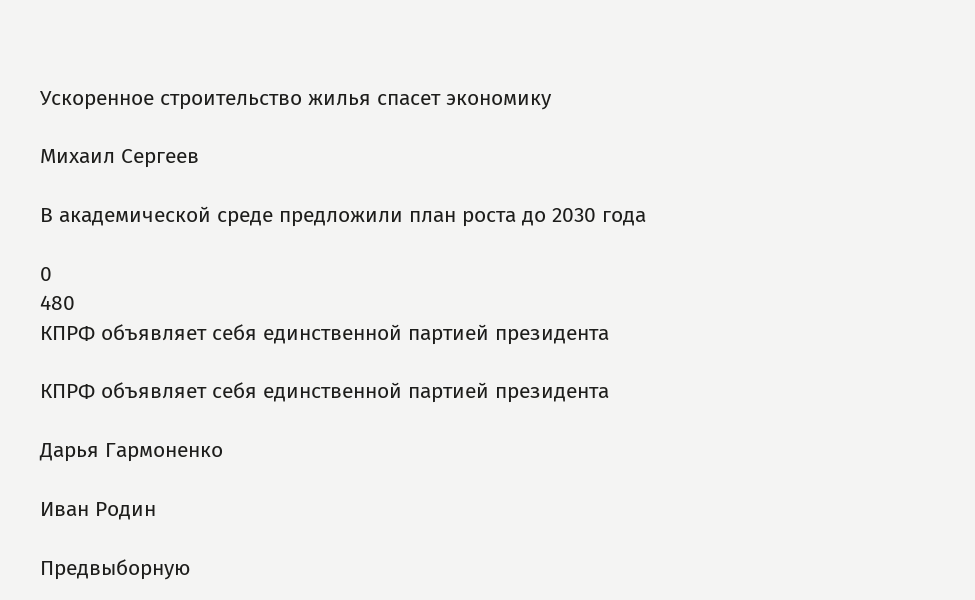Ускоренное строительство жилья спасет экономику

Михаил Сергеев

В академической среде предложили план роста до 2030 года

0
480
КПРФ объявляет себя единственной партией президента

КПРФ объявляет себя единственной партией президента

Дарья Гармоненко

Иван Родин

Предвыборную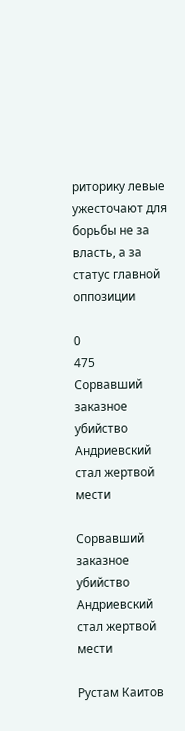риторику левые ужесточают для борьбы не за власть, а за статус главной оппозиции

0
475
Сорвавший заказное убийство Андриевский стал жертвой мести

Сорвавший заказное убийство Андриевский стал жертвой мести

Рустам Каитов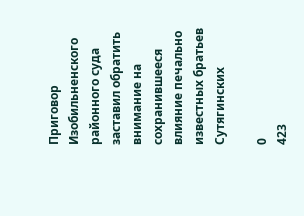Приговор Изобильненского районного суда заставил обратить внимание на сохранившееся влияние печально известных братьев Сутягинских

0
423